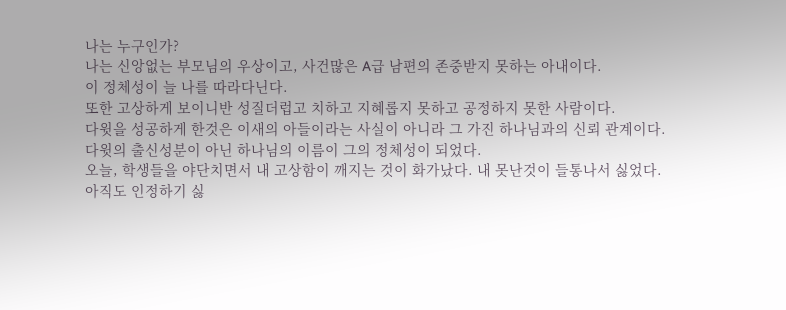나는 누구인가?
나는 신앙없는 부모님의 우상이고, 사건많은 A급 남편의 존중받지 못하는 아내이다.
이 정체성이 늘 나를 따라다닌다.
또한 고상하게 보이니반 성질더럽고 치하고 지혜롭지 못하고 공정하지 못한 사람이다.
다윗을 성공하게 한것은 이새의 아들이라는 사실이 아니라 그 가진 하나님과의 신뢰 관계이다.
다윗의 출신성분이 아닌 하나님의 이름이 그의 정체성이 되었다.
오늘, 학생들을 야단치면서 내 고상함이 깨지는 것이 화가났다. 내 못난것이 들통나서 싫었다.
아직도 인정하기 싫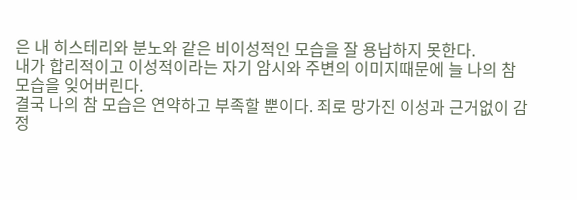은 내 히스테리와 분노와 같은 비이성적인 모습을 잘 용납하지 못한다.
내가 합리적이고 이성적이라는 자기 암시와 주변의 이미지때문에 늘 나의 참모습을 잊어버린다.
결국 나의 참 모습은 연약하고 부족할 뿐이다. 죄로 망가진 이성과 근거없이 감정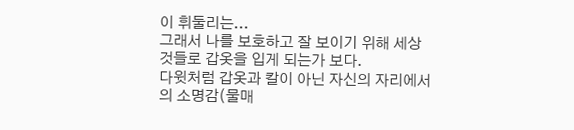이 휘둘리는...
그래서 나를 보호하고 잘 보이기 위해 세상것들로 갑옷을 입게 되는가 보다.
다윗처럼 갑옷과 칼이 아닌 자신의 자리에서의 소명감(물매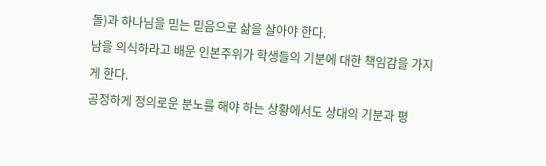돌)과 하나님을 믿는 믿음으로 삶을 살아야 한다.
남을 의식하라고 배운 인본주위가 학생들의 기분에 대한 책임감을 가지게 한다.
공정하게 정의로운 분노를 해야 하는 상황에서도 상대의 기분과 평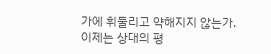가에 휘둘리고 약해지지 않는가.
이제는 상대의 평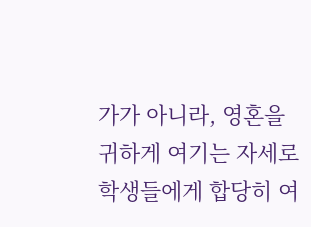가가 아니라, 영혼을 귀하게 여기는 자세로 학생들에게 합당히 여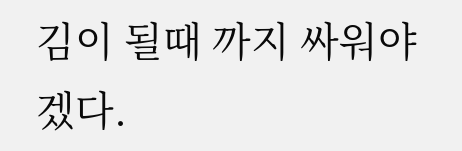김이 될때 까지 싸워야 겠다.